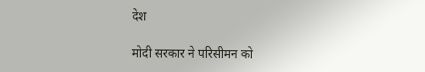देश

मोदी सरकार ने परिसीमन को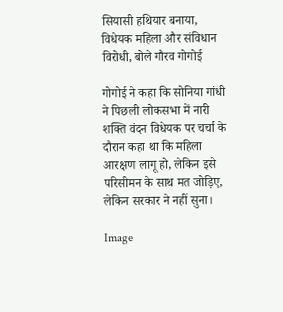सियासी हथियार बनाया, विधेयक महिला और संविधान विरोधी, बोले गौरव गोगोई

गोगोई ने कहा कि सोनिया गांधी ने पिछली लोकसभा में नारी शक्ति वंदन विधेयक पर चर्चा के दौरान कहा था कि महिला आरक्षण लागू हो, लेकिन इसे परिसीमन के साथ मत जोड़िए, लेकिन सरकार ने नहीं सुना।

Image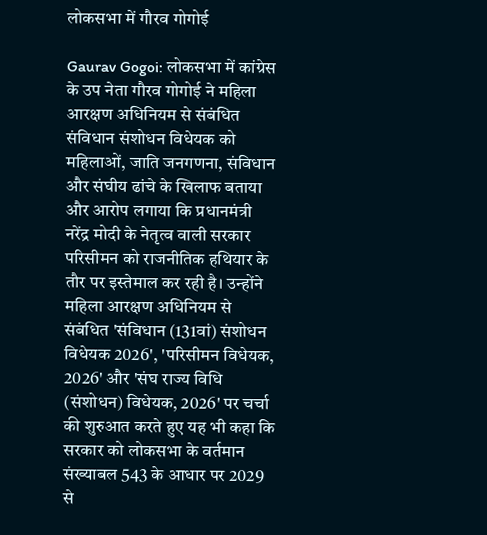लोकसभा में गौरव गोगोई

Gaurav Gogoi: लोकसभा में कांग्रेस के उप नेता गौरव गोगोई ने महिला आरक्षण अधिनियम से संबंधित संविधान संशोधन विधेयक को महिलाओं, जाति जनगणना, संविधान और संघीय ढांचे के खिलाफ बताया और आरोप लगाया कि प्रधानमंत्री नरेंद्र मोदी के नेतृत्व वाली सरकार परिसीमन को राजनीतिक हथियार के तौर पर इस्तेमाल कर रही है। उन्होंने महिला आरक्षण अधिनियम से संबंधित 'संविधान (131वां) संशोधन विधेयक 2026', 'परिसीमन विधेयक, 2026' और 'संघ राज्य विधि (संशोधन) विधेयक, 2026' पर चर्चा की शुरुआत करते हुए यह भी कहा कि सरकार को लोकसभा के वर्तमान संख्याबल 543 के आधार पर 2029 से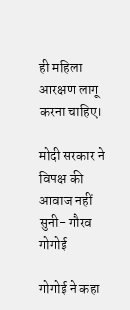ही महिला आरक्षण लागू करना चाहिए।

मोदी सरकार ने विपक्ष की आवाज नहीं सुनी- गौरव गोगोई

गोगोई ने कहा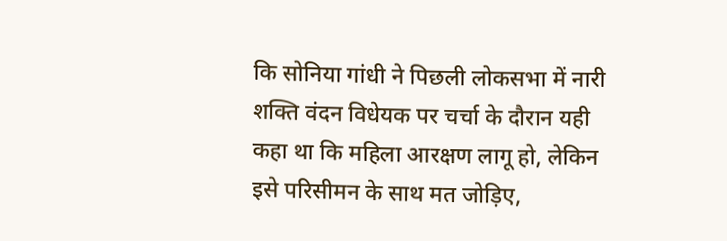कि सोनिया गांधी ने पिछली लोकसभा में नारी शक्ति वंदन विधेयक पर चर्चा के दौरान यही कहा था कि महिला आरक्षण लागू हो, लेकिन इसे परिसीमन के साथ मत जोड़िए,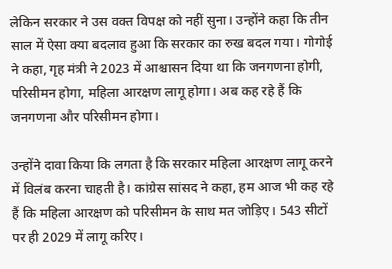लेकिन सरकार ने उस वक्त विपक्ष को नहीं सुना। उन्होंने कहा कि तीन साल में ऐसा क्या बदलाव हुआ कि सरकार का रुख बदल गया। गोगोई ने कहा, गृह मंत्री ने 2023 में आश्चासन दिया था कि जनगणना होगी, परिसीमन होगा, महिला आरक्षण लागू होगा। अब कह रहे हैं कि जनगणना और परिसीमन होगा।

उन्होंने दावा किया कि लगता है कि सरकार महिला आरक्षण लागू करने में विलंब करना चाहती है। कांग्रेस सांसद ने कहा, हम आज भी कह रहे हैं कि महिला आरक्षण को परिसीमन के साथ मत जोड़िए। 543 सीटों पर ही 2029 में लागू करिए।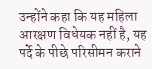उन्होंने कहा कि यह महिला आरक्षण विधेयक नहीं है, यह पर्दे के पीछे परिसीमन कराने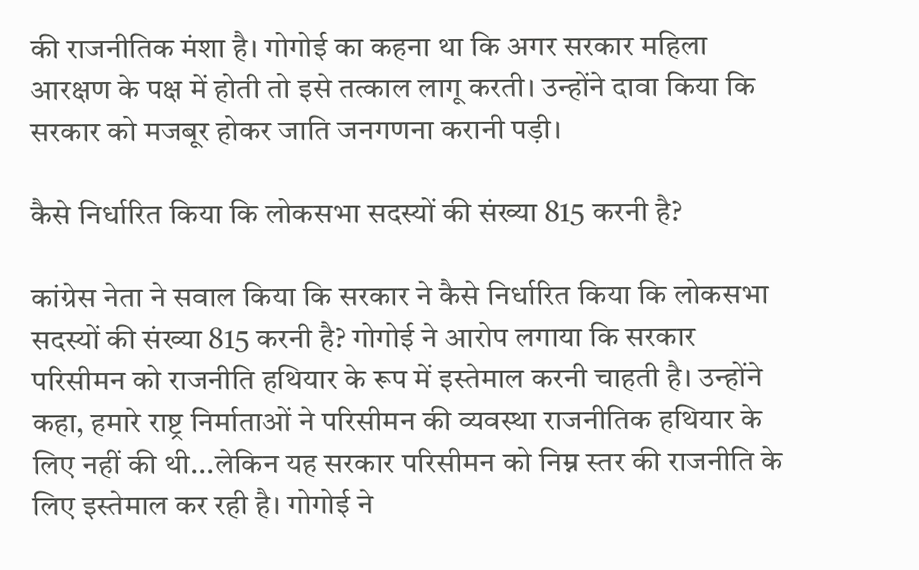की राजनीतिक मंशा है। गोगोई का कहना था कि अगर सरकार महिला आरक्षण के पक्ष में होती तो इसे तत्काल लागू करती। उन्होंने दावा किया कि सरकार को मजबूर होकर जाति जनगणना करानी पड़ी।

कैसे निर्धारित किया कि लोकसभा सदस्यों की संख्या 815 करनी है?

कांग्रेस नेता ने सवाल किया कि सरकार ने कैसे निर्धारित किया कि लोकसभा सदस्यों की संख्या 815 करनी है? गोगोई ने आरोप लगाया कि सरकार परिसीमन को राजनीति हथियार के रूप में इस्तेमाल करनी चाहती है। उन्होंने कहा, हमारे राष्ट्र निर्माताओं ने परिसीमन की व्यवस्था राजनीतिक हथियार के लिए नहीं की थी...लेकिन यह सरकार परिसीमन को निम्न स्तर की राजनीति के लिए इस्तेमाल कर रही है। गोगोई ने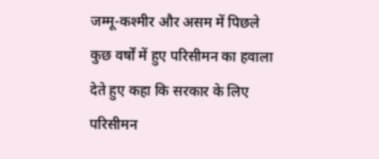जम्मू-कश्मीर और असम में पिछले कुछ वर्षों में हुए परिसीमन का हवाला देते हुए कहा कि सरकार के लिए परिसीमन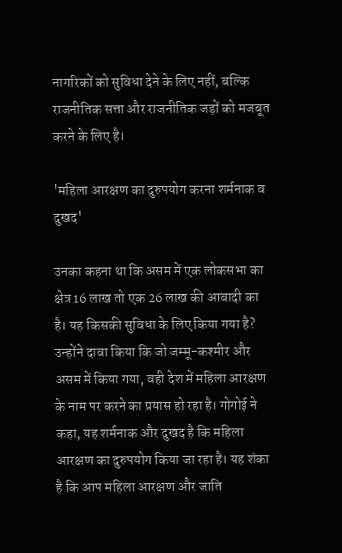नागरिकों को सुविधा देने के लिए नहीं, बल्कि राजनीतिक सत्ता और राजनीतिक जड़ों को मजबूत करने के लिए है।

'महिला आरक्षण का दुरुपयोग करना शर्मनाक व दुखद'

उनका कहना था कि असम में एक लोकसभा का क्षेत्र 16 लाख तो एक 26 लाख की आबादी का है। यह किसकी सुविधा के लिए किया गया है? उन्होंने दावा किया कि जो जम्मू-कश्मीर और असम में किया गया, वही देश में महिला आरक्षण के नाम पर करने का प्रयास हो रहा है। गोगोई ने कहा, यह शर्मनाक और दुखद है कि महिला आरक्षण का दुरुपयोग किया जा रहा है। यह शंका है कि आप महिला आरक्षण और जाति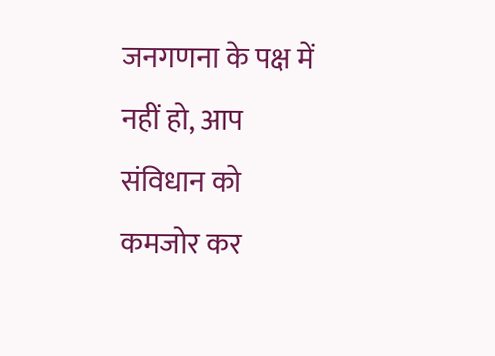जनगणना के पक्ष में नहीं हो, आप संविधान को कमजोर कर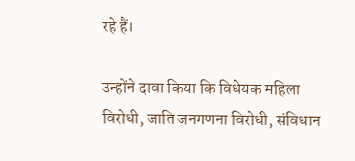रहे हैं।

उन्होंने दावा किया कि विधेयक महिला विरोधी, जाति जनगणना विरोधी, संविधान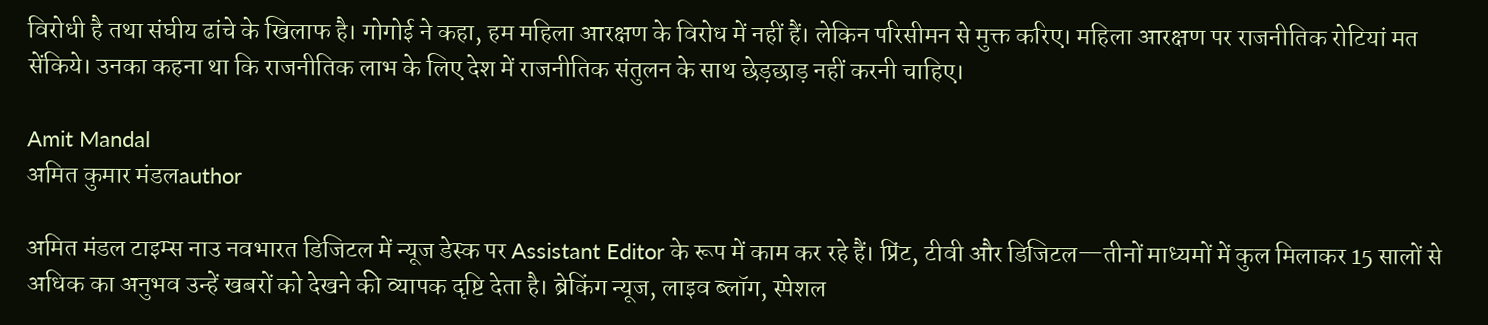विरोधी है तथा संघीय ढांचे के खिलाफ है। गोगोई ने कहा, हम महिला आरक्षण के विरोध में नहीं हैं। लेकिन परिसीमन से मुक्त करिए। महिला आरक्षण पर राजनीतिक रोटियां मत सेंकिये। उनका कहना था कि राजनीतिक लाभ के लिए देश में राजनीतिक संतुलन के साथ छेड़छाड़ नहीं करनी चाहिए।

Amit Mandal
अमित कुमार मंडलauthor

अमित मंडल टाइम्स नाउ नवभारत डिजिटल में न्यूज डेस्क पर Assistant Editor के रूप में काम कर रहे हैं। प्रिंट, टीवी और डिजिटल—तीनों माध्यमों में कुल मिलाकर 15 सालों से अधिक का अनुभव उन्हें खबरों को देखने की व्यापक दृष्टि देता है। ब्रेकिंग न्यूज, लाइव ब्लॉग, स्पेशल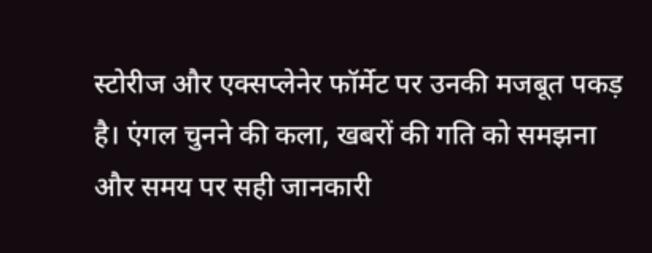स्टोरीज और एक्सप्लेनेर फॉर्मेट पर उनकी मजबूत पकड़ है। एंगल चुनने की कला, खबरों की गति को समझना और समय पर सही जानकारी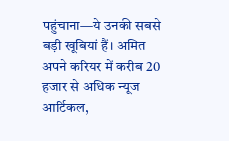पहुंचाना—ये उनकी सबसे बड़ी खूबियां हैं। अमित अपने करियर में करीब 20 हजार से अधिक न्यूज आर्टिकल,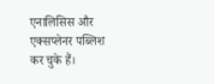एनालिसिस और एक्सप्लेनर पब्लिश कर चुके हैं।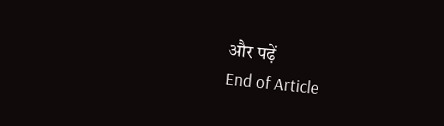और पढ़ें
End of Article